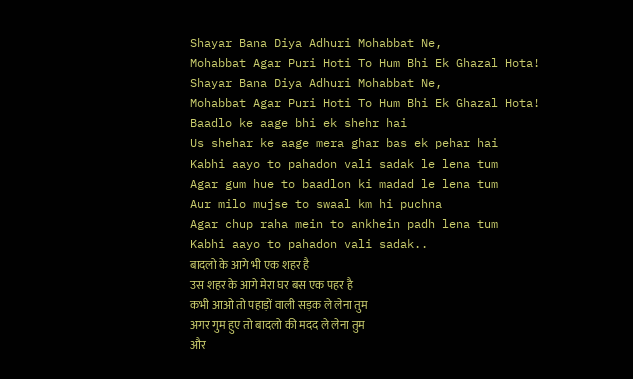Shayar Bana Diya Adhuri Mohabbat Ne,
Mohabbat Agar Puri Hoti To Hum Bhi Ek Ghazal Hota!
Shayar Bana Diya Adhuri Mohabbat Ne,
Mohabbat Agar Puri Hoti To Hum Bhi Ek Ghazal Hota!
Baadlo ke aage bhi ek shehr hai
Us shehar ke aage mera ghar bas ek pehar hai
Kabhi aayo to pahadon vali sadak le lena tum
Agar gum hue to baadlon ki madad le lena tum
Aur milo mujse to swaal km hi puchna
Agar chup raha mein to ankhein padh lena tum
Kabhi aayo to pahadon vali sadak..
बादलो के आगे भी एक शहर है
उस शहर के आगे मेरा घर बस एक पहर है
कभी आओ तो पहाड़ों वाली सड़क ले लेना तुम
अगर गुम हुए तो बादलो की मदद ले लेना तुम
और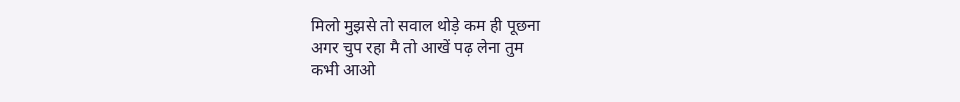मिलो मुझसे तो सवाल थोड़े कम ही पूछना
अगर चुप रहा मै तो आखें पढ़ लेना तुम
कभी आओ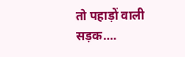तो पहाड़ों वाली सड़क….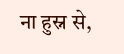ना हुस्न से,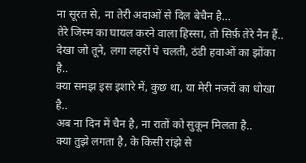ना सूरत से, ना तेरी अदाओं से दिल बेचैन है…
तेरे जिस्म का घायल करने वाला हिस्सा, तो सिर्फ़ तेरे नैन हैं..
देखा जो तूने, लगा लहरों पे चलती, ठंडी हवाओं का झोंका है..
क्या समझ इस इशारे में, कुछ था, या मेरी नजरों का धोखा है..
अब ना दिन में चैन है, ना रातों को सुकून मिलता है..
क्या तुझे लगता है, के किसी रांझे से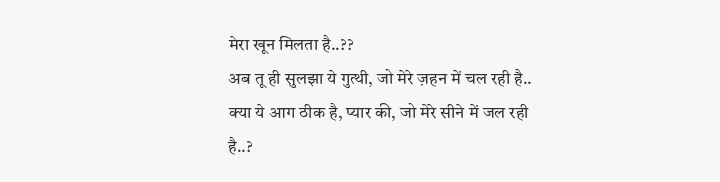मेरा खून मिलता है..??
अब तू ही सुलझा ये गुत्थी, जो मेरे ज़हन में चल रही है..
क्या ये आग ठीक है, प्यार की, जो मेरे सीने में जल रही है..?